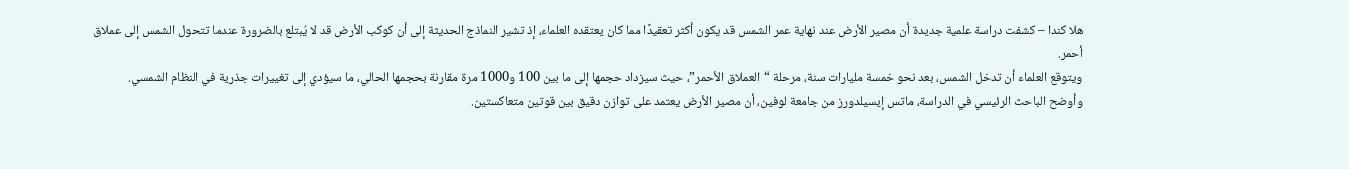هلا كندا – كشفت دراسة علمية جديدة أن مصير الأرض عند نهاية عمر الشمس قد يكون أكثر تعقيدًا مما كان يعتقده العلماء، إذ تشير النماذج الحديثة إلى أن كوكب الأرض قد لا يُبتلع بالضرورة عندما تتحول الشمس إلى عملاق أحمر.
ويتوقع العلماء أن تدخل الشمس، بعد نحو خمسة مليارات سنة، مرحلة “العملاق الأحمر”، حيث سيزداد حجمها إلى ما بين 100 و1000 مرة مقارنة بحجمها الحالي، ما سيؤدي إلى تغييرات جذرية في النظام الشمسي.
وأوضح الباحث الرئيسي في الدراسة، ماتس إيسيلدورز من جامعة لوفين، أن مصير الأرض يعتمد على توازن دقيق بين قوتين متعاكستين.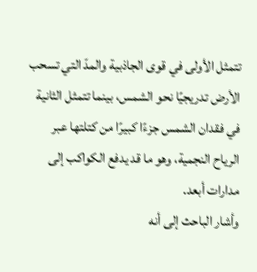تتمثل الأولى في قوى الجاذبية والمدّ التي تسحب الأرض تدريجيًا نحو الشمس، بينما تتمثل الثانية في فقدان الشمس جزءًا كبيرًا من كتلتها عبر الرياح النجمية، وهو ما قد يدفع الكواكب إلى مدارات أبعد.
وأشار الباحث إلى أنه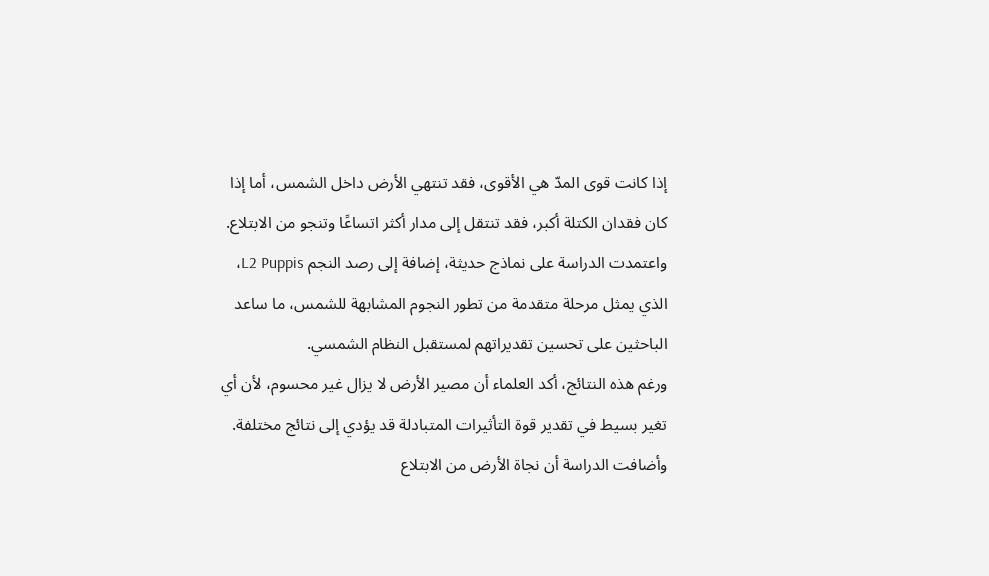إذا كانت قوى المدّ هي الأقوى، فقد تنتهي الأرض داخل الشمس، أما إذا كان فقدان الكتلة أكبر، فقد تنتقل إلى مدار أكثر اتساعًا وتنجو من الابتلاع.
واعتمدت الدراسة على نماذج حديثة، إضافة إلى رصد النجم L2 Puppis، الذي يمثل مرحلة متقدمة من تطور النجوم المشابهة للشمس، ما ساعد الباحثين على تحسين تقديراتهم لمستقبل النظام الشمسي.
ورغم هذه النتائج، أكد العلماء أن مصير الأرض لا يزال غير محسوم، لأن أي تغير بسيط في تقدير قوة التأثيرات المتبادلة قد يؤدي إلى نتائج مختلفة.
وأضافت الدراسة أن نجاة الأرض من الابتلاع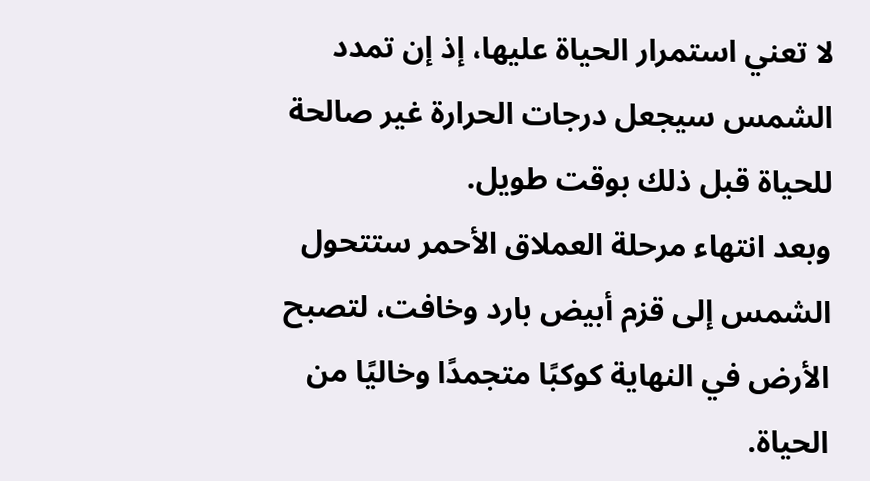لا تعني استمرار الحياة عليها، إذ إن تمدد الشمس سيجعل درجات الحرارة غير صالحة للحياة قبل ذلك بوقت طويل.
وبعد انتهاء مرحلة العملاق الأحمر ستتحول الشمس إلى قزم أبيض بارد وخافت، لتصبح الأرض في النهاية كوكبًا متجمدًا وخاليًا من الحياة.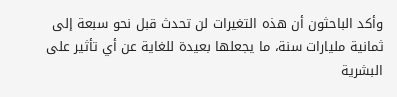وأكد الباحثون أن هذه التغيرات لن تحدث قبل نحو سبعة إلى ثمانية مليارات سنة، ما يجعلها بعيدة للغاية عن أي تأثير على البشرية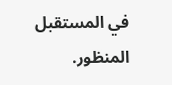في المستقبل المنظور.